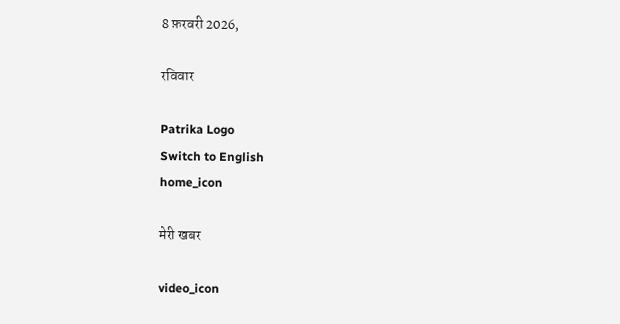8 फ़रवरी 2026,

रविवार

Patrika Logo
Switch to English
home_icon

मेरी खबर

video_icon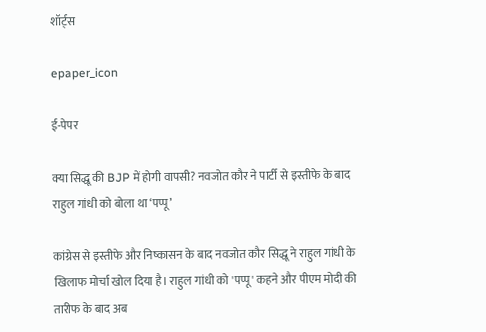शॉर्ट्स

epaper_icon

ई-पेपर

क्या सिद्धू की BJP में होगी वापसी? नवजोत कौर ने पार्टी से इस्तीफे के बाद राहुल गांधी को बोला था ‘पप्पू’

कांग्रेस से इस्तीफे और निष्कासन के बाद नवजोत कौर सिद्धू ने राहुल गांधी के खिलाफ मोर्चा खोल दिया है। राहुल गांधी को 'पप्पू' कहने और पीएम मोदी की तारीफ के बाद अब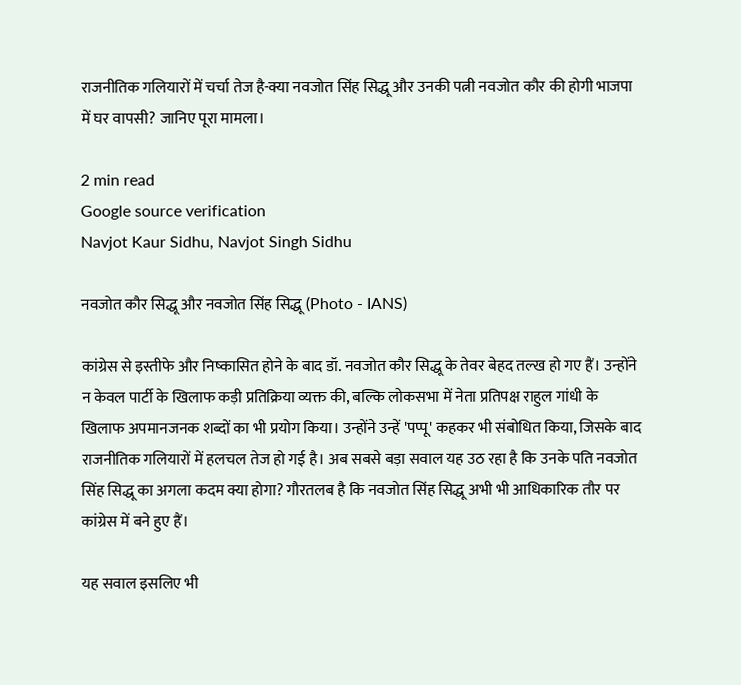राजनीतिक गलियारों में चर्चा तेज है-क्या नवजोत सिंह सिद्धू और उनकी पत्नी नवजोत कौर की होगी भाजपा में घर वापसी? जानिए पूरा मामला।

2 min read
Google source verification
Navjot Kaur Sidhu, Navjot Singh Sidhu

नवजोत कौर सिद्धू और नवजोत सिंह सिद्धू (Photo - IANS)

कांग्रेस से इस्तीफे और निष्कासित होने के बाद डॉ. नवजोत कौर सिद्धू के तेवर बेहद तल्ख हो गए हैं। उन्होंने न केवल पार्टी के खिलाफ कड़ी प्रतिक्रिया व्यक्त की, बल्कि लोकसभा में नेता प्रतिपक्ष राहुल गांधी के खिलाफ अपमानजनक शब्दों का भी प्रयोग किया। उन्होंने उन्हें 'पप्पू' कहकर भी संबोधित किया, जिसके बाद राजनीतिक गलियारों में हलचल तेज हो गई है। अब सबसे बड़ा सवाल यह उठ रहा है कि उनके पति नवजोत सिंह सिद्धू का अगला कदम क्या होगा? गौरतलब है कि नवजोत सिंह सिद्धू अभी भी आधिकारिक तौर पर कांग्रेस में बने हुए हैं।

यह सवाल इसलिए भी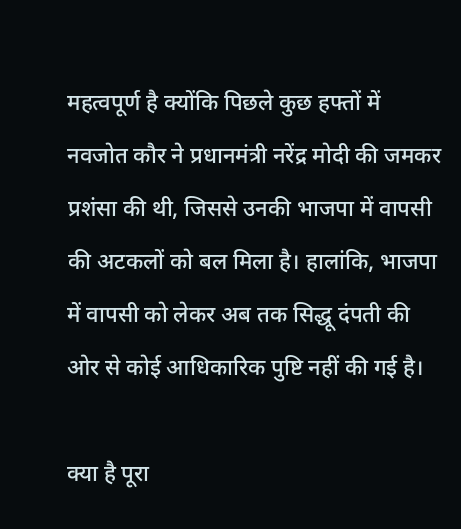महत्वपूर्ण है क्योंकि पिछले कुछ हफ्तों में नवजोत कौर ने प्रधानमंत्री नरेंद्र मोदी की जमकर प्रशंसा की थी, जिससे उनकी भाजपा में वापसी की अटकलों को बल मिला है। हालांकि, भाजपा में वापसी को लेकर अब तक सिद्धू दंपती की ओर से कोई आधिकारिक पुष्टि नहीं की गई है।

क्या है पूरा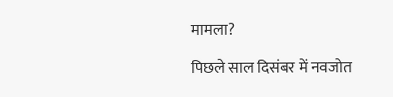मामला?

पिछले साल दिसंबर में नवजोत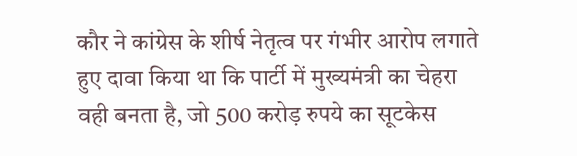कौर ने कांग्रेस के शीर्ष नेतृत्व पर गंभीर आरोप लगाते हुए दावा किया था कि पार्टी में मुख्यमंत्री का चेहरा वही बनता है, जो 500 करोड़ रुपये का सूटकेस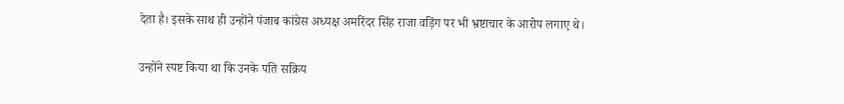देता है। इसके साथ ही उन्होंने पंजाब कांग्रेस अध्यक्ष अमरिंदर सिंह राजा वड़िंग पर भी भ्रष्टाचार के आरोप लगाए थे।

उन्होंने स्पष्ट किया था कि उनके पति सक्रिय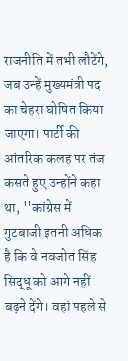राजनीति में तभी लौटेंगे, जब उन्हें मुख्यमंत्री पद का चेहरा घोषित किया जाएगा। पार्टी की आंतरिक कलह पर तंज कसते हुए उन्होंने कहा था, ''कांग्रेस में गुटबाजी इतनी अधिक है कि वे नवजोत सिंह सिद्धू को आगे नहीं बढ़ने देंगे। वहां पहले से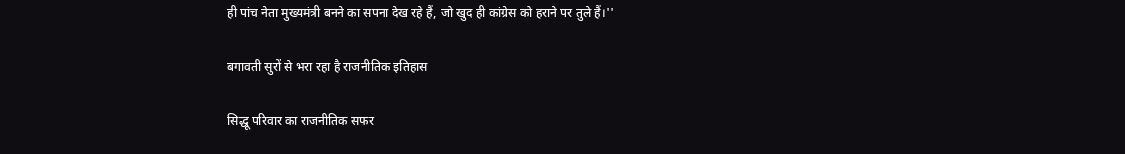ही पांच नेता मुख्यमंत्री बनने का सपना देख रहे हैं, जो खुद ही कांग्रेस को हराने पर तुले हैं।''

बगावती सुरों से भरा रहा है राजनीतिक इतिहास

सिद्धू परिवार का राजनीतिक सफर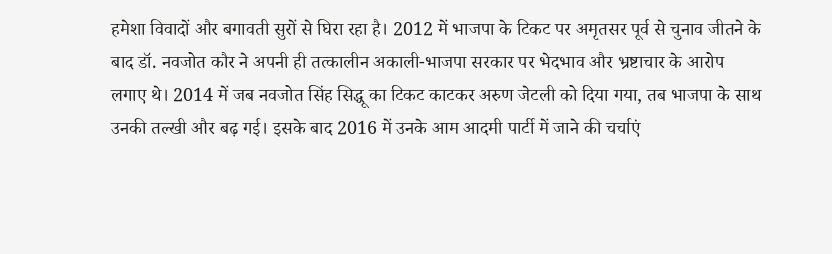हमेशा विवादों और बगावती सुरों से घिरा रहा है। 2012 में भाजपा के टिकट पर अमृतसर पूर्व से चुनाव जीतने के बाद डॉ. नवजोत कौर ने अपनी ही तत्कालीन अकाली-भाजपा सरकार पर भेदभाव और भ्रष्टाचार के आरोप लगाए थे। 2014 में जब नवजोत सिंह सिद्धू का टिकट काटकर अरुण जेटली को दिया गया, तब भाजपा के साथ उनकी तल्खी और बढ़ गई। इसके बाद 2016 में उनके आम आदमी पार्टी में जाने की चर्चाएं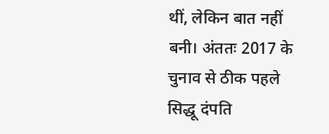थीं, लेकिन बात नहीं बनी। अंततः 2017 के चुनाव से ठीक पहले सिद्धू दंपति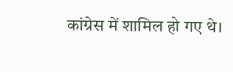कांग्रेस में शामिल हो गए थे।